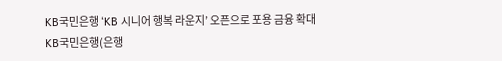KB국민은행 ‘KB 시니어 행복 라운지’ 오픈으로 포용 금융 확대
KB국민은행(은행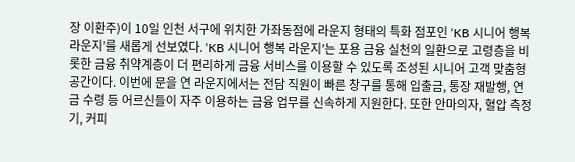장 이환주)이 10일 인천 서구에 위치한 가좌동점에 라운지 형태의 특화 점포인 ‘KB 시니어 행복 라운지’를 새롭게 선보였다. ‘KB 시니어 행복 라운지’는 포용 금융 실천의 일환으로 고령층을 비롯한 금융 취약계층이 더 편리하게 금융 서비스를 이용할 수 있도록 조성된 시니어 고객 맞춤형 공간이다. 이번에 문을 연 라운지에서는 전담 직원이 빠른 창구를 통해 입출금, 통장 재발행, 연금 수령 등 어르신들이 자주 이용하는 금융 업무를 신속하게 지원한다. 또한 안마의자, 혈압 측정기, 커피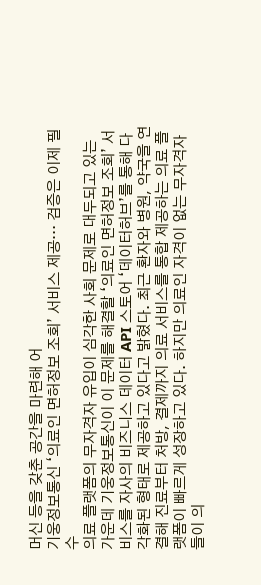머신 등을 갖춘 공간을 마련해 어
기웅정보통신 ‘의료인 면허정보 조회’ 서비스 제공… 검증은 이제 필수
의료 플랫폼의 무자격자 유입이 심각한 사회 문제로 대두되고 있는 가운데 기웅정보통신이 이 문제를 해결할 ‘의료인 면허정보 조회’ 서비스를 자사의 비즈니스 데이터 API 스토어 ‘데이터허브’를 통해 다각화된 형태로 제공하고 있다고 밝혔다. 최근 환자와 병원, 약국을 연결해 진료부터 처방, 결제까지 의료 서비스를 통합 제공하는 의료 플랫폼이 빠르게 성장하고 있다. 하지만 의료인 자격이 없는 무자격자들이 의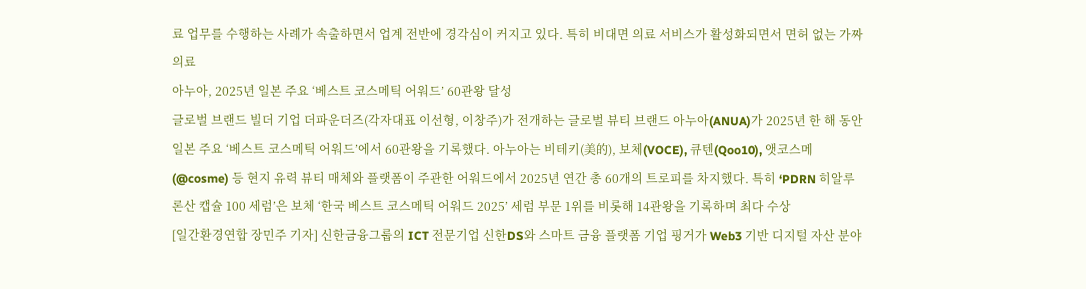료 업무를 수행하는 사례가 속출하면서 업계 전반에 경각심이 커지고 있다. 특히 비대면 의료 서비스가 활성화되면서 면허 없는 가짜 의료
아누아, 2025년 일본 주요 ‘베스트 코스메틱 어워드’ 60관왕 달성
글로벌 브랜드 빌더 기업 더파운더즈(각자대표 이선형, 이창주)가 전개하는 글로벌 뷰티 브랜드 아누아(ANUA)가 2025년 한 해 동안 일본 주요 ‘베스트 코스메틱 어워드’에서 60관왕을 기록했다. 아누아는 비테키(美的), 보체(VOCE), 큐텐(Qoo10), 앳코스메(@cosme) 등 현지 유력 뷰티 매체와 플랫폼이 주관한 어워드에서 2025년 연간 총 60개의 트로피를 차지했다. 특히 ‘PDRN 히알루론산 캡슐 100 세럼’은 보체 ‘한국 베스트 코스메틱 어워드 2025’ 세럼 부문 1위를 비롯해 14관왕을 기록하며 최다 수상
[일간환경연합 장민주 기자] 신한금융그룹의 ICT 전문기업 신한DS와 스마트 금융 플랫폼 기업 핑거가 Web3 기반 디지털 자산 분야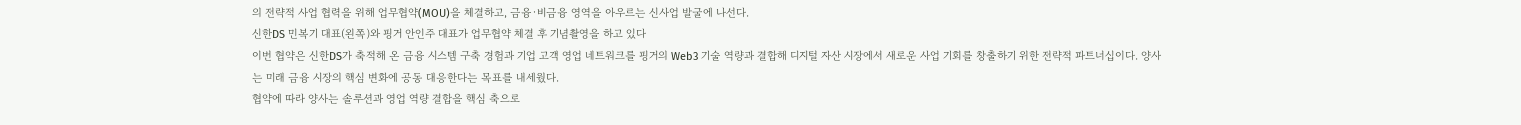의 전략적 사업 협력을 위해 업무협약(MOU)을 체결하고, 금융·비금융 영역을 아우르는 신사업 발굴에 나선다.
신한DS 민복기 대표(왼쪽)와 핑거 안인주 대표가 업무협약 체결 후 기념촬영을 하고 있다
이번 협약은 신한DS가 축적해 온 금융 시스템 구축 경험과 기업 고객 영업 네트워크를 핑거의 Web3 기술 역량과 결합해 디지털 자산 시장에서 새로운 사업 기회를 창출하기 위한 전략적 파트너십이다. 양사는 미래 금융 시장의 핵심 변화에 공동 대응한다는 목표를 내세웠다.
협약에 따라 양사는 솔루션과 영업 역량 결합을 핵심 축으로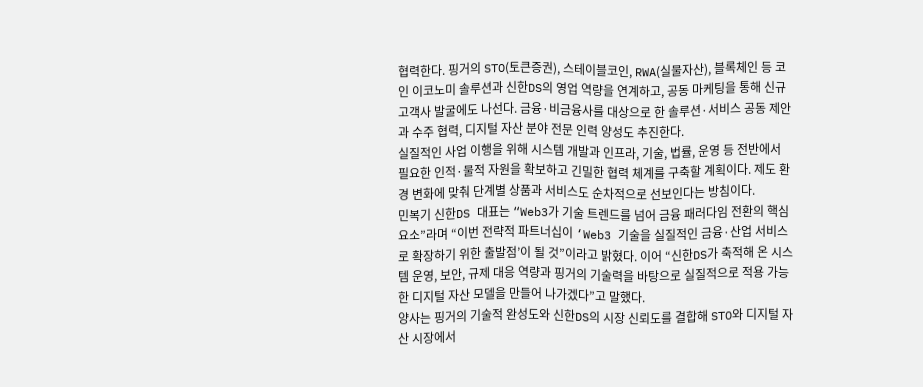협력한다. 핑거의 STO(토큰증권), 스테이블코인, RWA(실물자산), 블록체인 등 코인 이코노미 솔루션과 신한DS의 영업 역량을 연계하고, 공동 마케팅을 통해 신규 고객사 발굴에도 나선다. 금융·비금융사를 대상으로 한 솔루션·서비스 공동 제안과 수주 협력, 디지털 자산 분야 전문 인력 양성도 추진한다.
실질적인 사업 이행을 위해 시스템 개발과 인프라, 기술, 법률, 운영 등 전반에서 필요한 인적·물적 자원을 확보하고 긴밀한 협력 체계를 구축할 계획이다. 제도 환경 변화에 맞춰 단계별 상품과 서비스도 순차적으로 선보인다는 방침이다.
민복기 신한DS 대표는 “Web3가 기술 트렌드를 넘어 금융 패러다임 전환의 핵심 요소”라며 “이번 전략적 파트너십이 ‘Web3 기술을 실질적인 금융·산업 서비스로 확장하기 위한 출발점’이 될 것”이라고 밝혔다. 이어 “신한DS가 축적해 온 시스템 운영, 보안, 규제 대응 역량과 핑거의 기술력을 바탕으로 실질적으로 적용 가능한 디지털 자산 모델을 만들어 나가겠다”고 말했다.
양사는 핑거의 기술적 완성도와 신한DS의 시장 신뢰도를 결합해 STO와 디지털 자산 시장에서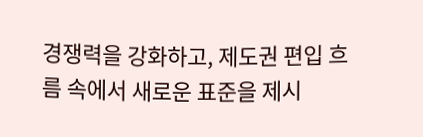경쟁력을 강화하고, 제도권 편입 흐름 속에서 새로운 표준을 제시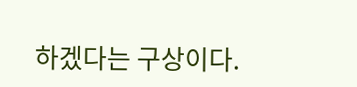하겠다는 구상이다.